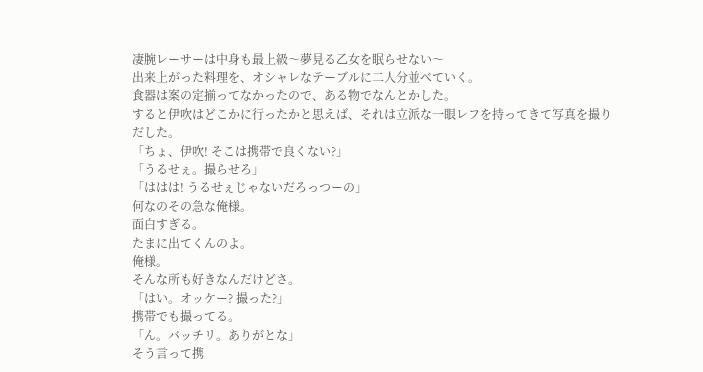凄腕レーサーは中身も最上級〜夢見る乙女を眠らせない〜
出来上がった料理を、オシャレなテーブルに二人分並べていく。
食器は案の定揃ってなかったので、ある物でなんとかした。
すると伊吹はどこかに行ったかと思えば、それは立派な一眼レフを持ってきて写真を撮りだした。
「ちょ、伊吹! そこは携帯で良くない?」
「うるせぇ。撮らせろ」
「ははは! うるせぇじゃないだろっつーの」
何なのその急な俺様。
面白すぎる。
たまに出てくんのよ。
俺様。
そんな所も好きなんだけどさ。
「はい。オッケー? 撮った?」
携帯でも撮ってる。
「ん。バッチリ。ありがとな」
そう言って携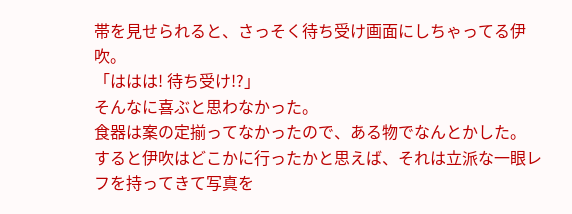帯を見せられると、さっそく待ち受け画面にしちゃってる伊吹。
「ははは! 待ち受け!?」
そんなに喜ぶと思わなかった。
食器は案の定揃ってなかったので、ある物でなんとかした。
すると伊吹はどこかに行ったかと思えば、それは立派な一眼レフを持ってきて写真を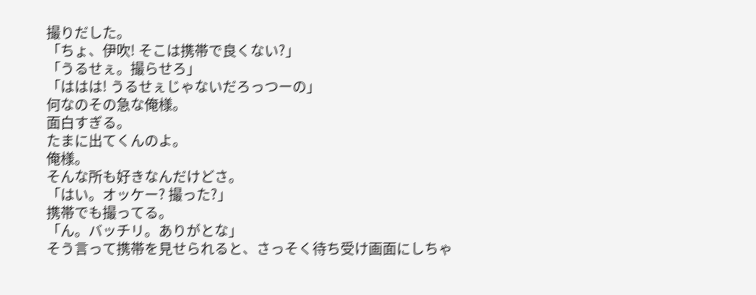撮りだした。
「ちょ、伊吹! そこは携帯で良くない?」
「うるせぇ。撮らせろ」
「ははは! うるせぇじゃないだろっつーの」
何なのその急な俺様。
面白すぎる。
たまに出てくんのよ。
俺様。
そんな所も好きなんだけどさ。
「はい。オッケー? 撮った?」
携帯でも撮ってる。
「ん。バッチリ。ありがとな」
そう言って携帯を見せられると、さっそく待ち受け画面にしちゃ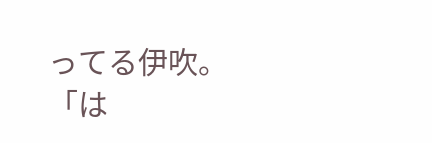ってる伊吹。
「は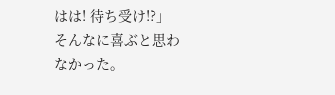はは! 待ち受け!?」
そんなに喜ぶと思わなかった。